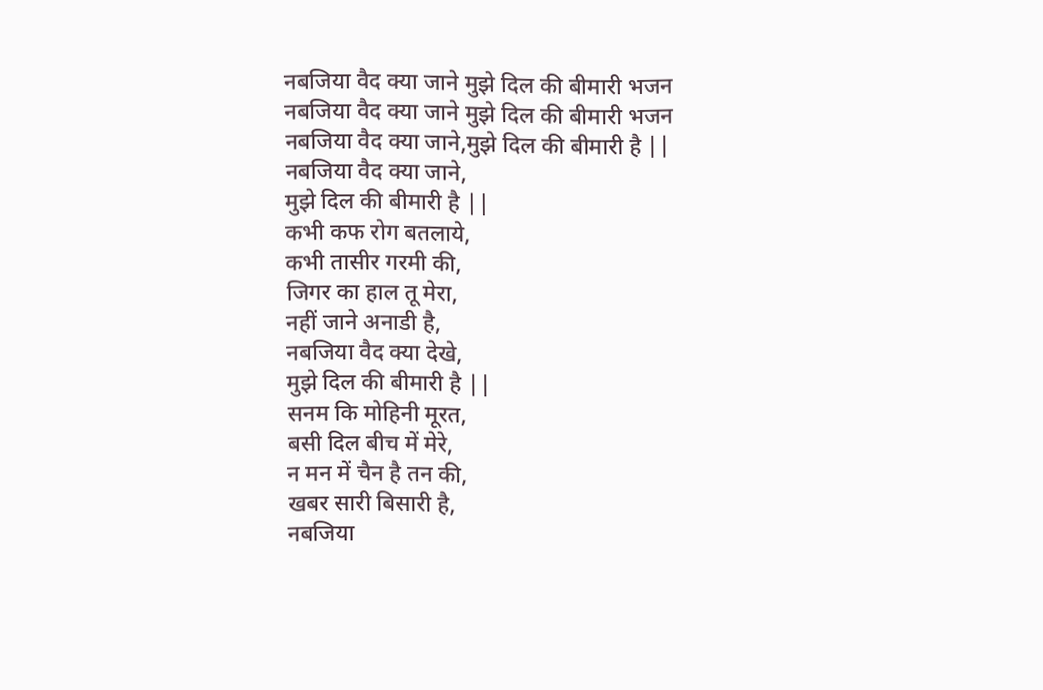नबजिया वैद क्या जाने मुझे दिल की बीमारी भजन
नबजिया वैद क्या जाने मुझे दिल की बीमारी भजन
नबजिया वैद क्या जाने,मुझे दिल की बीमारी है ||
नबजिया वैद क्या जाने,
मुझे दिल की बीमारी है ||
कभी कफ रोग बतलाये,
कभी तासीर गरमी की,
जिगर का हाल तू मेरा,
नहीं जाने अनाडी है,
नबजिया वैद क्या देखे,
मुझे दिल की बीमारी है ||
सनम कि मोहिनी मूरत,
बसी दिल बीच में मेरे,
न मन में चैन है तन की,
खबर सारी बिसारी है,
नबजिया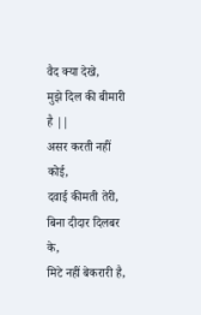वैद क्या देखे,
मुझे दिल की बीमारी है ||
असर करती नहीं कोई,
दवाई कीमती तेरी,
बिना दीदार दिलबर के,
मिटे नहीं बेकरारी है,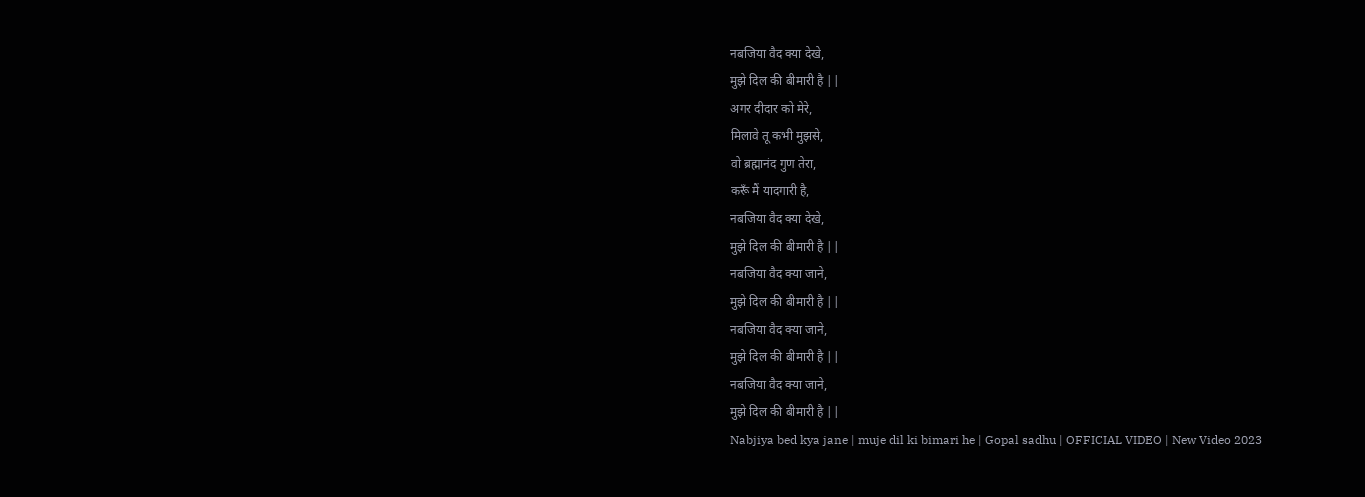नबजिया वैद क्या देखे,
मुझे दिल की बीमारी है ||
अगर दीदार को मेरे,
मिलावे तू कभी मुझसे,
वो ब्रह्मानंद गुण तेरा,
करूँ मैं यादगारी है,
नबजिया वैद क्या देखे,
मुझे दिल की बीमारी है ||
नबजिया वैद क्या जाने,
मुझे दिल की बीमारी है ||
नबजिया वैद क्या जाने,
मुझे दिल की बीमारी है ||
नबजिया वैद क्या जाने,
मुझे दिल की बीमारी है ||
Nabjiya bed kya jane | muje dil ki bimari he | Gopal sadhu | OFFICIAL VIDEO | New Video 2023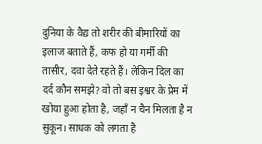दुनिया के वैद्य तो शरीर की बीमारियों का इलाज बताते हैं, कफ हो या गर्मी की तासीर, दवा देते रहते हैं। लेकिन दिल का दर्द कौन समझे? वो तो बस इश्वर के प्रेम में खोया हुआ होता है, जहाँ न चैन मिलता है न सुकून। साधक को लगता है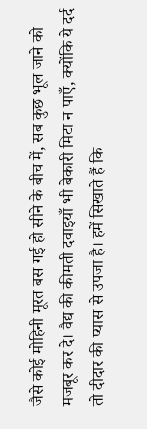जैसे कोई मोहिनी मूरत बस गई हो सीने के बीच में, सब कुछ भूल जाने को मजबूर कर दे। वैद्य की कीमती दवाइयाँ भी बेकारी मिटा न पाएँ, क्योंकि ये दर्द तो दीदार की प्यास से उपजा है। हमें सिखाते हैं कि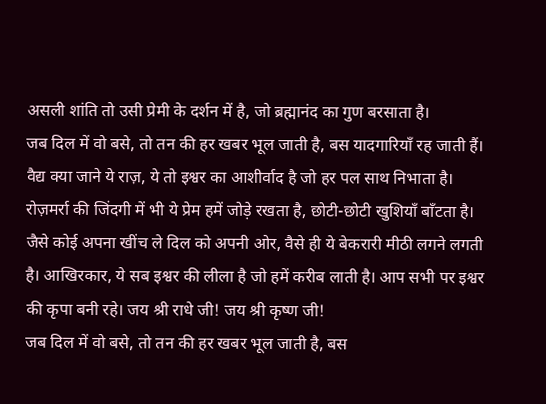असली शांति तो उसी प्रेमी के दर्शन में है, जो ब्रह्मानंद का गुण बरसाता है।
जब दिल में वो बसे, तो तन की हर खबर भूल जाती है, बस यादगारियाँ रह जाती हैं। वैद्य क्या जाने ये राज़, ये तो इश्वर का आशीर्वाद है जो हर पल साथ निभाता है। रोज़मर्रा की जिंदगी में भी ये प्रेम हमें जोड़े रखता है, छोटी-छोटी खुशियाँ बाँटता है। जैसे कोई अपना खींच ले दिल को अपनी ओर, वैसे ही ये बेकरारी मीठी लगने लगती है। आखिरकार, ये सब इश्वर की लीला है जो हमें करीब लाती है। आप सभी पर इश्वर की कृपा बनी रहे। जय श्री राधे जी! जय श्री कृष्ण जी!
जब दिल में वो बसे, तो तन की हर खबर भूल जाती है, बस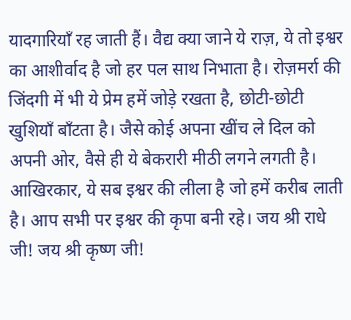यादगारियाँ रह जाती हैं। वैद्य क्या जाने ये राज़, ये तो इश्वर का आशीर्वाद है जो हर पल साथ निभाता है। रोज़मर्रा की जिंदगी में भी ये प्रेम हमें जोड़े रखता है, छोटी-छोटी खुशियाँ बाँटता है। जैसे कोई अपना खींच ले दिल को अपनी ओर, वैसे ही ये बेकरारी मीठी लगने लगती है। आखिरकार, ये सब इश्वर की लीला है जो हमें करीब लाती है। आप सभी पर इश्वर की कृपा बनी रहे। जय श्री राधे जी! जय श्री कृष्ण जी!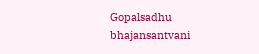Gopalsadhu bhajansantvani